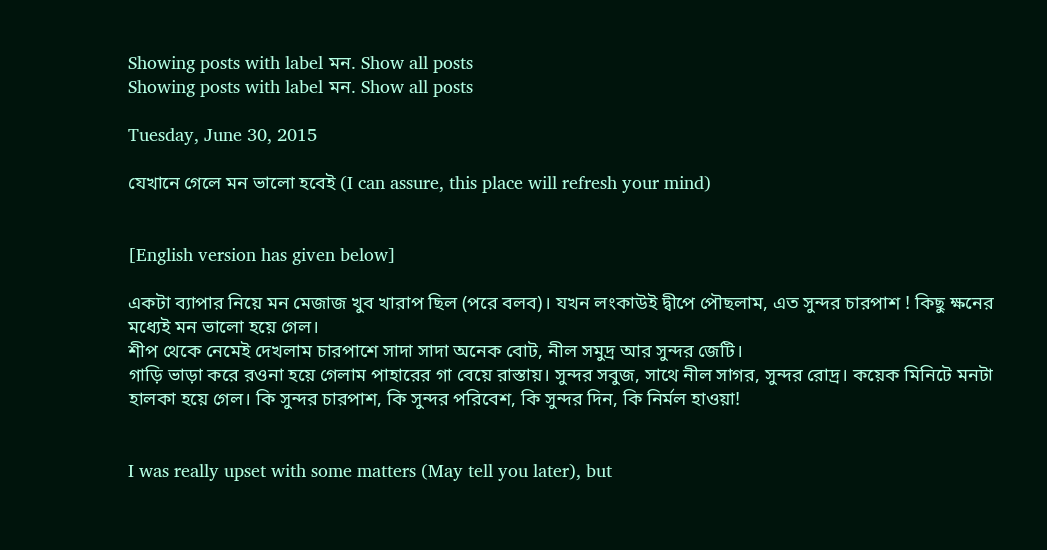Showing posts with label মন. Show all posts
Showing posts with label মন. Show all posts

Tuesday, June 30, 2015

যেখানে গেলে মন ভালো হবেই (I can assure, this place will refresh your mind)


[English version has given below]

একটা ব্যাপার নিয়ে মন মেজাজ খুব খারাপ ছিল (পরে বলব)। যখন লংকাউই দ্বীপে পৌছলাম, এত সুন্দর চারপাশ ! কিছু ক্ষনের মধ্যেই মন ভালো হয়ে গেল।
শীপ থেকে নেমেই দেখলাম চারপাশে সাদা সাদা অনেক বোট, নীল সমুদ্র আর সুন্দর জেটি।
গাড়ি ভাড়া করে রওনা হয়ে গেলাম পাহারের গা বেয়ে রাস্তায়। সুন্দর সবুজ, সাথে নীল সাগর, সুন্দর রোদ্র। কয়েক মিনিটে মনটা হালকা হয়ে গেল। কি সুন্দর চারপাশ, কি সুন্দর পরিবেশ, কি সুন্দর দিন, কি নির্মল হাওয়া!


I was really upset with some matters (May tell you later), but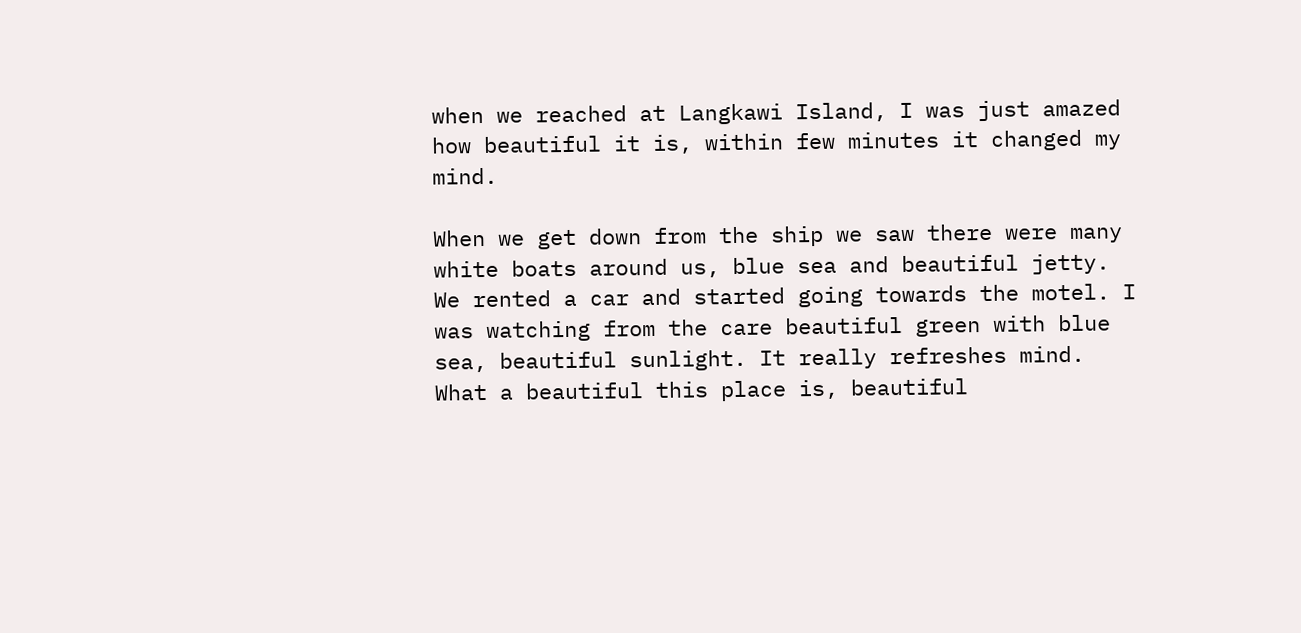when we reached at Langkawi Island, I was just amazed how beautiful it is, within few minutes it changed my mind.

When we get down from the ship we saw there were many white boats around us, blue sea and beautiful jetty. We rented a car and started going towards the motel. I was watching from the care beautiful green with blue sea, beautiful sunlight. It really refreshes mind. What a beautiful this place is, beautiful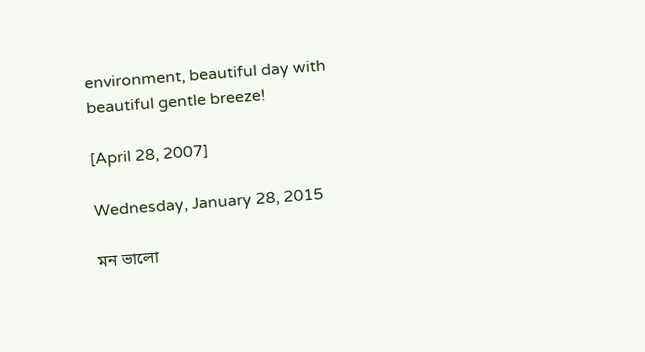environment, beautiful day with beautiful gentle breeze!

[April 28, 2007]

Wednesday, January 28, 2015

মন ভালো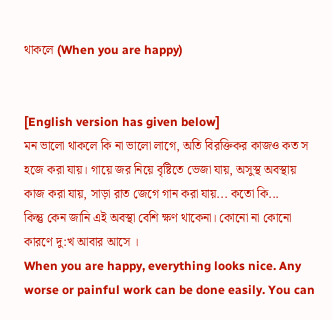থাকলে (When you are happy)


[English version has given below]
মন ভালো থাকলে কি না ভালো লাগে, অতি বিরক্তিকর কাজও কত স হজে করা যায়। গায়ে জর নিয়ে বৃষ্টিতে ভেজা যায়, অসুস্থ অবস্থায় কাজ করা যায়, সাড়া রাত জেগে গান করা যায়... কতো কি...
কিন্তু কেন জানি এই অবস্থা বেশি ক্ষণ থাকেনা। কোনো না কোনো কারণে দু:খ আবার আসে ।
When you are happy, everything looks nice. Any worse or painful work can be done easily. You can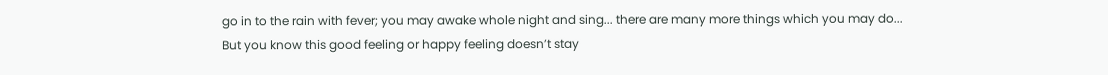go in to the rain with fever; you may awake whole night and sing... there are many more things which you may do...
But you know this good feeling or happy feeling doesn’t stay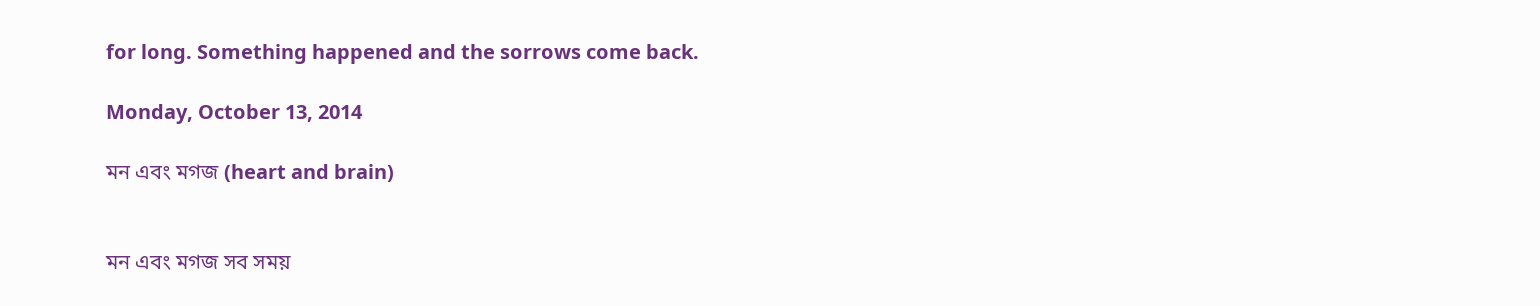for long. Something happened and the sorrows come back.

Monday, October 13, 2014

মন এবং মগজ (heart and brain)


মন এবং মগজ সব সময়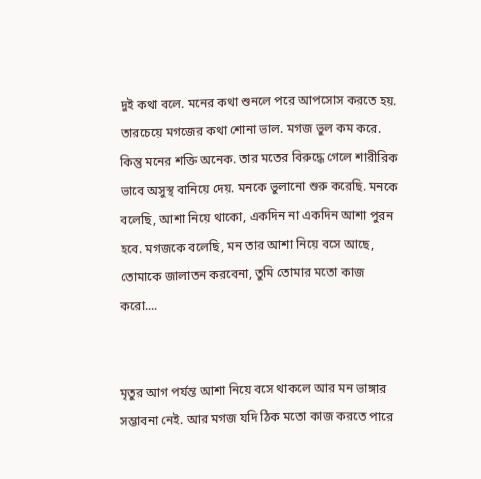দুই কথা বলে. মনের কথা শুনলে পরে আপসোস করতে হয়. তারচেয়ে মগজের কথা শোনা ভাল. মগজ ভুল কম করে. কিন্তু মনের শক্তি অনেক. তার মতের বিরুদ্ধে গেলে শারীরিক ভাবে অসুস্থ বানিয়ে দেয়. মনকে ভুলানো শুরু করেছি. মনকে বলেছি, আশা নিয়ে থাকো, একদিন না একদিন আশা পুরন হবে. মগজকে বলেছি, মন তার আশা নিয়ে বসে আছে, তোমাকে জালাতন করবেনা, তুমি তোমার মতো কাজ করো....


মৃতুর আগ পর্যন্ত আশা নিয়ে বসে থাকলে আর মন ভাঙ্গার সম্ভাবনা নেই. আর মগজ যদি ঠিক মতো কাজ করতে পারে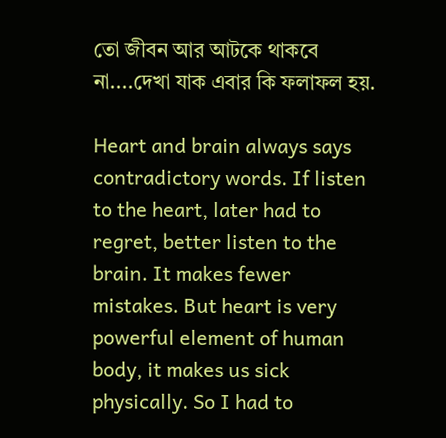তো জীবন আর আটকে থাকবে না....দেখা যাক এবার কি ফলাফল হয়.

Heart and brain always says contradictory words. If listen to the heart, later had to regret, better listen to the brain. It makes fewer mistakes. But heart is very powerful element of human body, it makes us sick physically. So I had to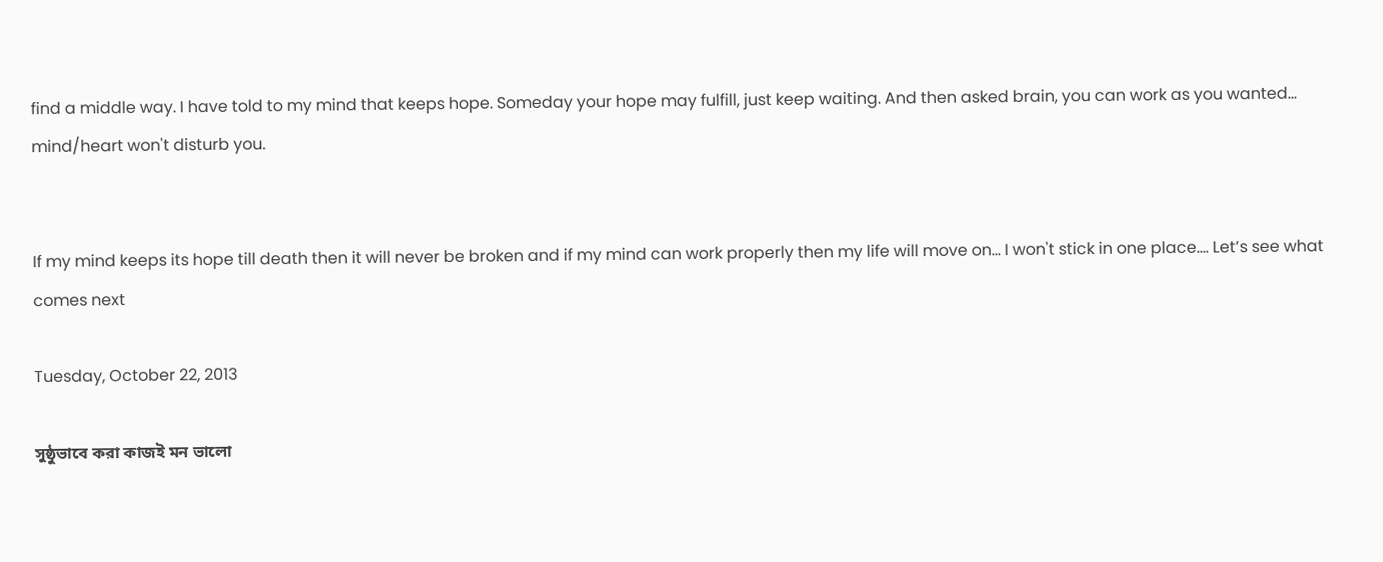find a middle way. I have told to my mind that keeps hope. Someday your hope may fulfill, just keep waiting. And then asked brain, you can work as you wanted... mind/heart won't disturb you.


If my mind keeps its hope till death then it will never be broken and if my mind can work properly then my life will move on... I won't stick in one place.... Let’s see what comes next

Tuesday, October 22, 2013

সুষ্ঠুভাবে করা কাজই মন ভালো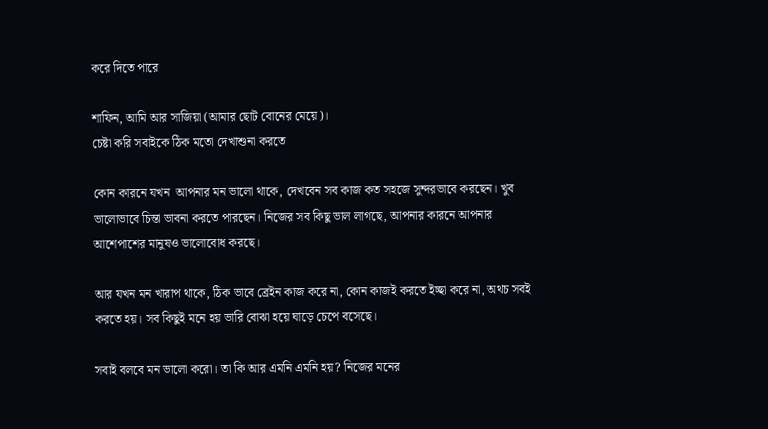করে দিতে পারে

শাফিন, আমি আর সাজিয়া (আমার ছোট বোনের মেয়ে)।
চেষ্টা করি সবাইকে ঠিক মতো দেখাশুনা করতে

কোন কারনে যখন  আপনার মন ভালো থাকে, দেখবেন সব কাজ কত সহজে সুন্দরভাবে করছেন। খুব ভালোভাবে চিন্তা ভাবনা করতে পারছেন। নিজের সব কিছু ভাল লাগছে, আপনার কারনে আপনার আশেপাশের মানুষও ভালোবোধ করছে।

আর যখন মন খারাপ থাকে, ঠিক ভাবে ব্রেইন কাজ করে না, কোন কাজই করতে ইচ্ছা করে না, অথচ সবই করতে হয়। সব কিছুই মনে হয় ভারি বোঝা হয়ে ঘাড়ে চেপে বসেছে।

সবাই বলবে মন ভালো করো। তা কি আর এমনি এমনি হয়? নিজের মনের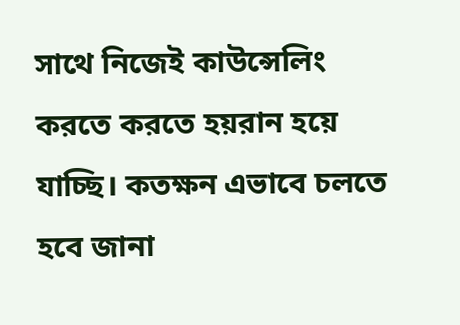সাথে নিজেই কাউন্সেলিং করতে করতে হয়রান হয়ে যাচ্ছি। কতক্ষন এভাবে চলতে হবে জানা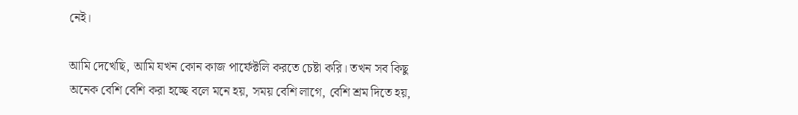নেই।

আমি দেখেছি, আমি যখন কোন কাজ পার্ফেক্টলি করতে চেষ্টা করি। তখন সব কিছু অনেক বেশি বেশি করা হচ্ছে বলে মনে হয়, সময় বেশি লাগে, বেশি শ্রম দিতে হয়,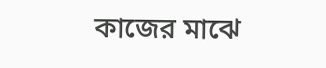কাজের মাঝে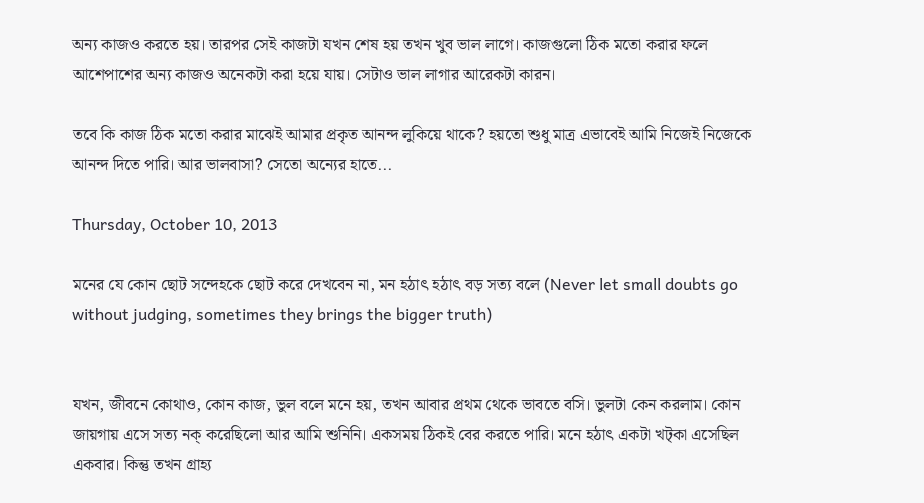অন্য কাজও করতে হয়। তারপর সেই কাজটা যখন শেষ হয় তখন খুব ভাল লাগে। কাজগুলো ঠিক মতো করার ফলে আশেপাশের অন্য কাজও অনেকটা করা হয়ে যায়। সেটাও ভাল লাগার আরেকটা কারন।

তবে কি কাজ ঠিক মতো করার মাঝেই আমার প্রকৃত আনন্দ লুকিয়ে থাকে? হয়তো শুধু মাত্র এভাবেই আমি নিজেই নিজেকে আনন্দ দিতে পারি। আর ভালবাসা? সেতো অন্যের হাতে...

Thursday, October 10, 2013

মনের যে কোন ছোট সন্দেহকে ছোট করে দেখবেন না, মন হঠাৎ হঠাৎ বড় সত্য বলে (Never let small doubts go without judging, sometimes they brings the bigger truth)


যখন, জীবনে কোথাও, কোন কাজ, ভুল বলে মনে হয়, তখন আবার প্রথম থেকে ভাবতে বসি। ভুলটা কেন করলাম। কোন জায়গায় এসে সত্য নক্ করেছিলো আর আমি শুনিনি। একসময় ঠিকই বের করতে পারি। মনে হঠাৎ একটা খট্কা এসেছিল একবার। কিন্তু তখন গ্রাহ্য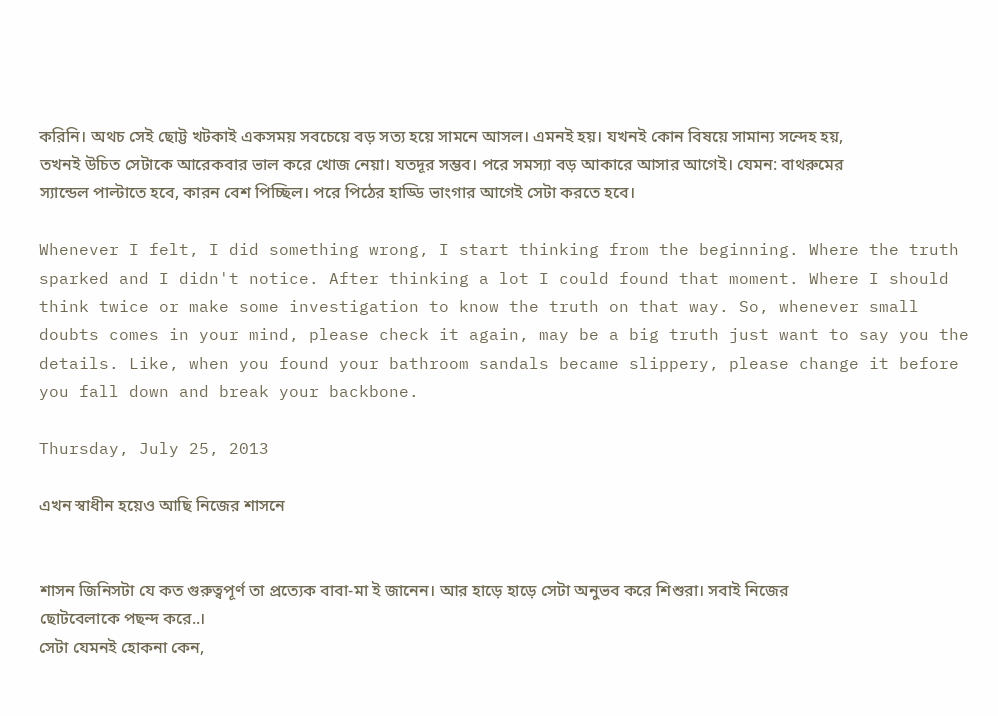করিনি। অথচ সেই ছোট্ট খটকাই একসময় সবচেয়ে বড় সত্য হয়ে সামনে আসল। এমনই হয়। যখনই কোন বিষয়ে সামান্য সন্দেহ হয়, তখনই উচিত সেটাকে আরেকবার ভাল করে খোজ নেয়া। যতদূর সম্ভব। পরে সমস্যা বড় আকারে আসার আগেই। যেমন: বাথরুমের স্যান্ডেল পাল্টাতে হবে, কারন বেশ পিচ্ছিল। পরে পিঠের হাড্ডি ভাংগার আগেই সেটা করতে হবে।

Whenever I felt, I did something wrong, I start thinking from the beginning. Where the truth sparked and I didn't notice. After thinking a lot I could found that moment. Where I should think twice or make some investigation to know the truth on that way. So, whenever small doubts comes in your mind, please check it again, may be a big truth just want to say you the details. Like, when you found your bathroom sandals became slippery, please change it before you fall down and break your backbone.

Thursday, July 25, 2013

এখন স্বাধীন হয়েও আছি নিজের শাসনে


শাসন জিনিসটা যে কত গুরুত্বপূর্ণ তা প্রত্যেক বাবা-মা ই জানেন। আর হাড়ে হাড়ে সেটা অনুভব করে শিশুরা। সবাই নিজের ছোটবেলাকে পছন্দ করে..।
সেটা যেমনই হোকনা কেন,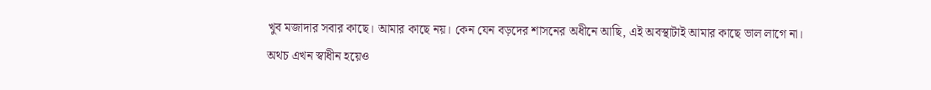খুব মজাদার সবার কাছে। আমার কাছে নয়। কেন যেন বড়দের শাসনের অধীনে আছি, এই অবস্থাটাই আমার কাছে ভাল লাগে না। অথচ এখন স্বাধীন হয়েও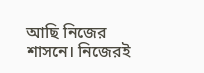আছি নিজের শাসনে। নিজেরই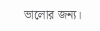ভালোর জন্য।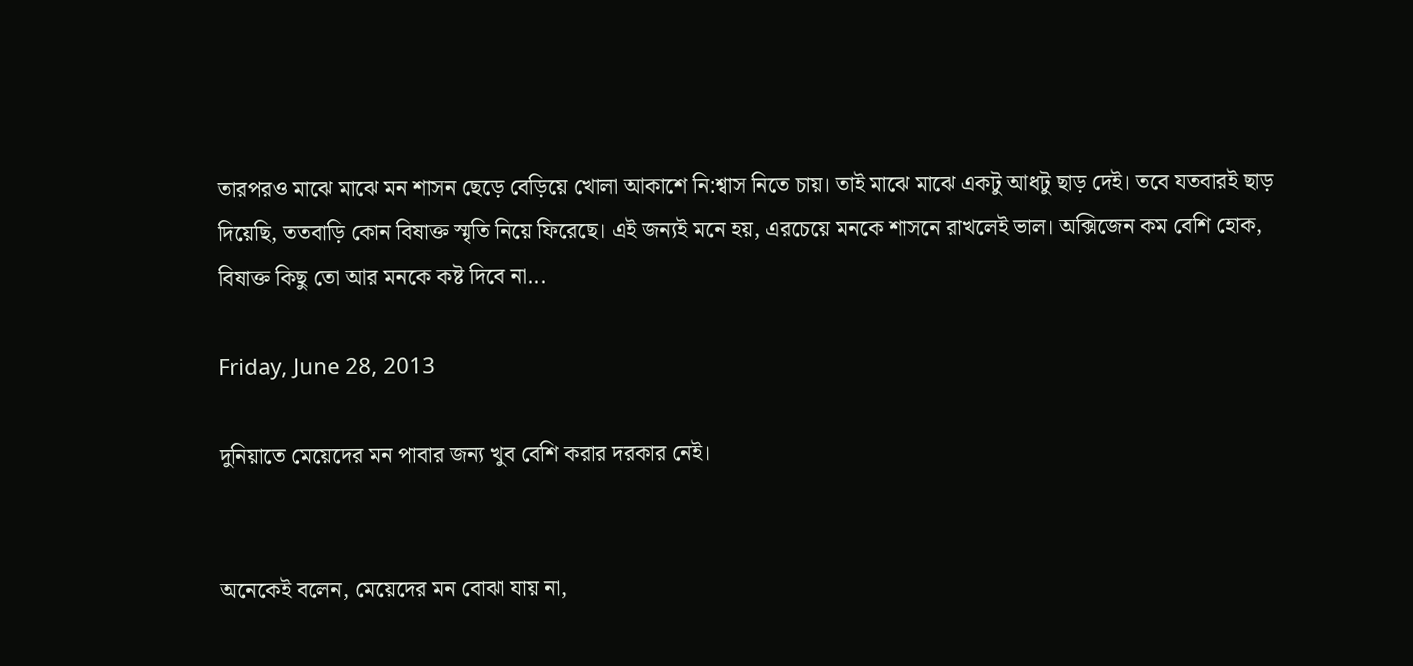তারপরও মাঝে মাঝে মন শাসন ছেড়ে বেড়িয়ে খোলা আকাশে নি:শ্বাস নিতে চায়। তাই মাঝে মাঝে একটু আধটু ছাড় দেই। তবে যতবারই ছাড় দিয়েছি, ততবাড়ি কোন বিষাক্ত স্মৃতি নিয়ে ফিরেছে। এই জন্যই মনে হয়, এরচেয়ে মনকে শাসনে রাখলেই ভাল। অক্সিজেন কম বেশি হোক, বিষাক্ত কিছু তো আর মনকে কষ্ট দিবে না...

Friday, June 28, 2013

দুনিয়াতে মেয়েদের মন পাবার জন্য খুব বেশি করার দরকার নেই।


অনেকেই বলেন, মেয়েদের মন বোঝা যায় না,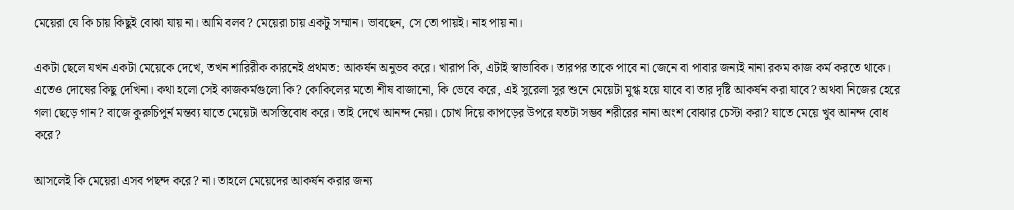মেয়েরা যে কি চায় কিছুই বোঝা যায় না। আমি বলব? মেয়েরা চায় একটু সম্মান। ভাবছেন, সে তো পায়ই। নাহ পায় না।

একটা ছেলে যখন একটা মেয়েকে দেখে, তখন শারিরীক কারনেই প্রথমত: আকর্ষন অনুভব করে। খারাপ কি, এটাই স্বাভাবিক। তারপর তাকে পাবে না জেনে বা পাবার জন্যই নানা রকম কাজ কর্ম করতে থাকে। এতেও দোষের কিছু দেখিনা। কথা হলো সেই কাজকর্মগুলো কি? কোকিলের মতো শীষ বাজানো, কি ভেবে করে, এই সুরেলা সুর শুনে মেয়েটা মুগ্ধ হয়ে যাবে বা তার দৃষ্টি আকর্ষন করা যাবে? অথবা নিজের হেরে গলা ছেড়ে গান? বাজে কুরুচিপুর্ন মন্তব্য যাতে মেয়েটা অসস্তিবোধ করে। তাই দেখে আনন্দ নেয়া। চোখ দিয়ে কাপড়ের উপরে যতটা সম্ভব শরীরের নানা অংশ বোঝার চেস্টা করা? যাতে মেয়ে খুব আনন্দ বোধ করে?

আসলেই কি মেয়েরা এসব পছন্দ করে? না। তাহলে মেয়েদের আকর্ষন করার জন্য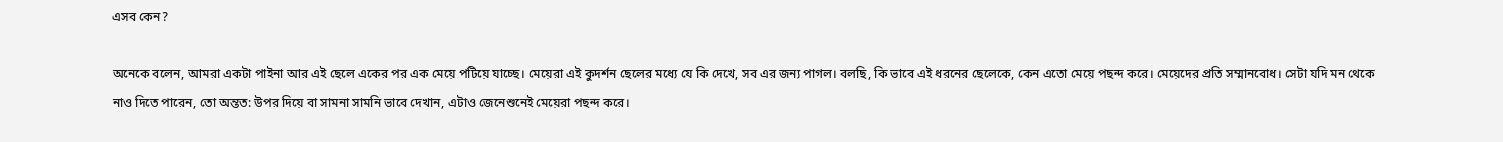এসব কেন?

অনেকে বলেন, আমরা একটা পাইনা আর এই ছেলে একের পর এক মেয়ে পটিয়ে যাচ্ছে। মেয়েরা এই কুদর্শন ছেলের মধ্যে যে কি দেখে, সব এর জন্য পাগল। বলছি, কি ভাবে এই ধরনের ছেলেকে, কেন এতো মেয়ে পছন্দ করে। মেয়েদের প্রতি সম্মানবোধ। সেটা যদি মন থেকে নাও দিতে পারেন, তো অন্তত: উপর দিয়ে বা সামনা সামনি ভাবে দেখান, এটাও জেনেশুনেই মেয়েরা পছন্দ করে।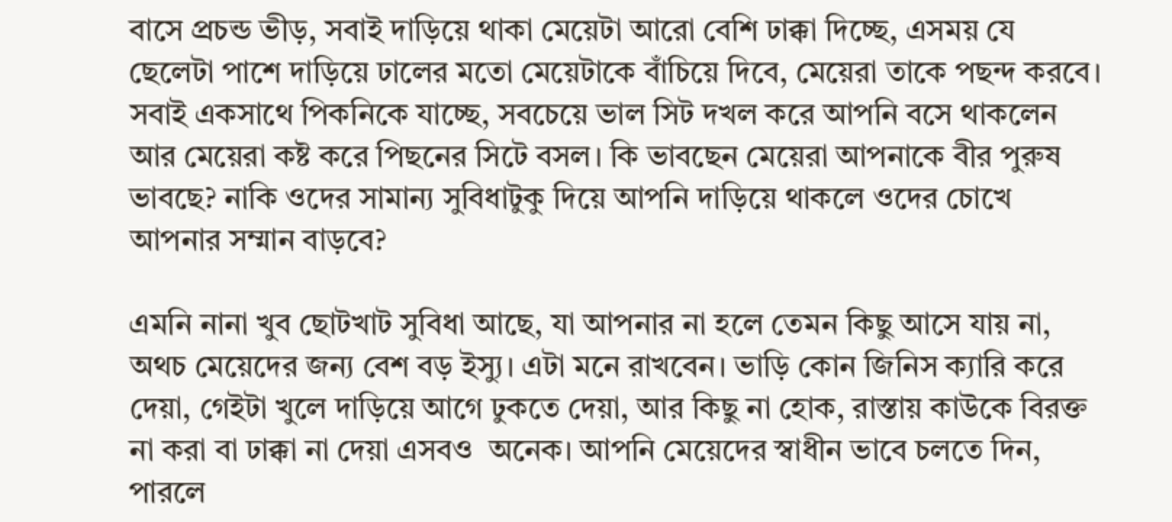বাসে প্রচন্ড ভীড়, সবাই দাড়িয়ে থাকা মেয়েটা আরো বেশি ঢাক্কা দিচ্ছে, এসময় যে ছেলেটা পাশে দাড়িয়ে ঢালের মতো মেয়েটাকে বাঁচিয়ে দিবে, মেয়েরা তাকে পছন্দ করবে। সবাই একসাথে পিকনিকে যাচ্ছে, সবচেয়ে ভাল সিট দখল করে আপনি বসে থাকলেন আর মেয়েরা কষ্ট করে পিছনের সিটে বসল। কি ভাবছেন মেয়েরা আপনাকে বীর পুরুষ ভাবছে? নাকি ওদের সামান্য সুবিধাটুকু দিয়ে আপনি দাড়িয়ে থাকলে ওদের চোখে আপনার সম্মান বাড়বে?

এমনি নানা খুব ছোটখাট সুবিধা আছে, যা আপনার না হলে তেমন কিছু আসে যায় না, অথচ মেয়েদের জন্য বেশ বড় ইস্যু। এটা মনে রাখবেন। ভাড়ি কোন জিনিস ক্যারি করে দেয়া, গেইটা খুলে দাড়িয়ে আগে ঢুকতে দেয়া, আর কিছু না হোক, রাস্তায় কাউকে বিরক্ত না করা বা ঢাক্কা না দেয়া এসবও  অনেক। আপনি মেয়েদের স্বাধীন ভাবে চলতে দিন, পারলে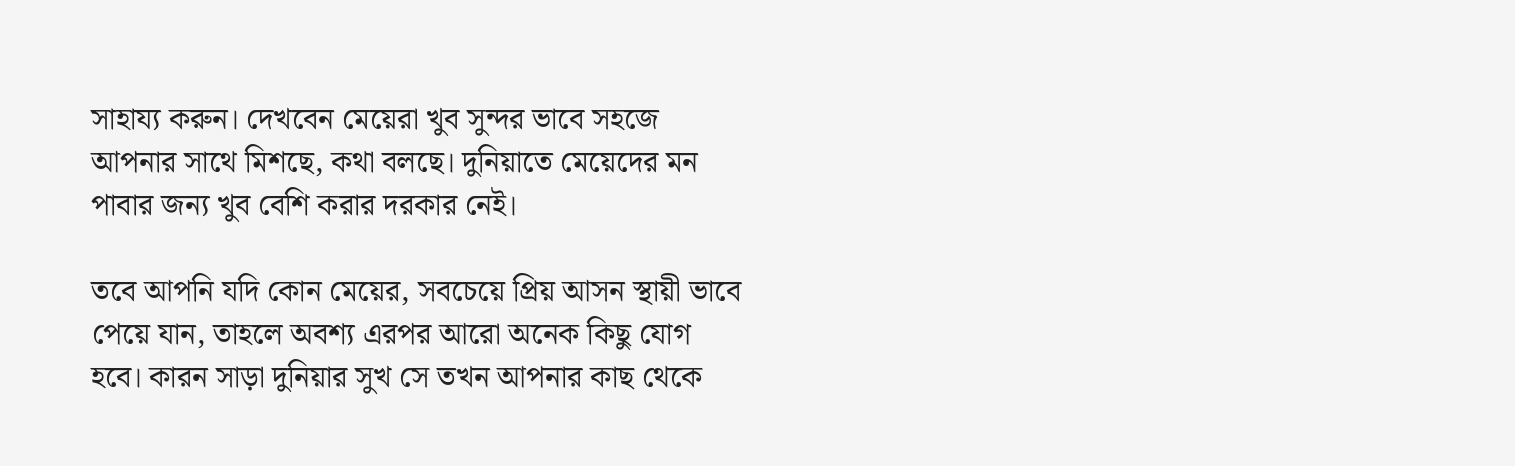সাহায্য করুন। দেখবেন মেয়েরা খুব সুন্দর ভাবে সহজে আপনার সাথে মিশছে, কথা বলছে। দুনিয়াতে মেয়েদের মন পাবার জন্য খুব বেশি করার দরকার নেই।

তবে আপনি যদি কোন মেয়ের, সবচেয়ে প্রিয় আসন স্থায়ী ভাবে পেয়ে যান, তাহলে অবশ্য এরপর আরো অনেক কিছু যোগ হবে। কারন সাড়া দুনিয়ার সুখ সে তখন আপনার কাছ থেকে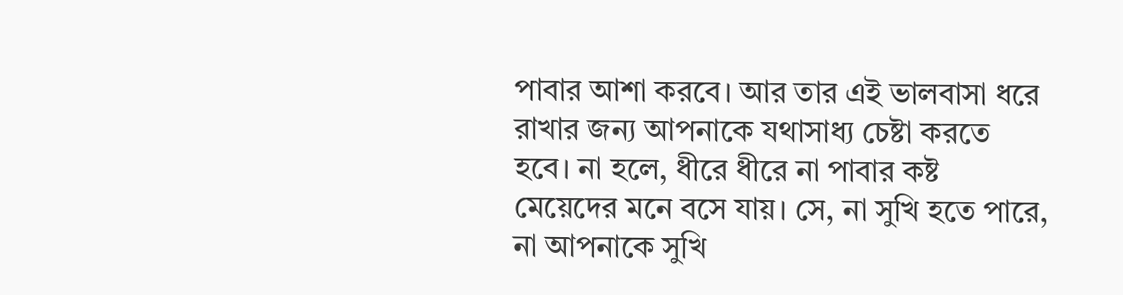পাবার আশা করবে। আর তার এই ভালবাসা ধরে রাখার জন্য আপনাকে যথাসাধ্য চেষ্টা করতে হবে। না হলে, ধীরে ধীরে না পাবার কষ্ট মেয়েদের মনে বসে যায়। সে, না সুখি হতে পারে, না আপনাকে সুখি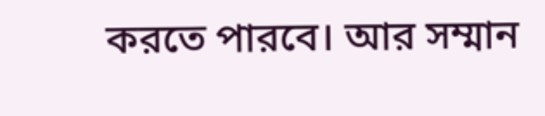করতে পারবে। আর সম্মান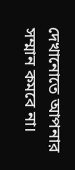দেখানোতে আপনার সম্মান কমবে না।